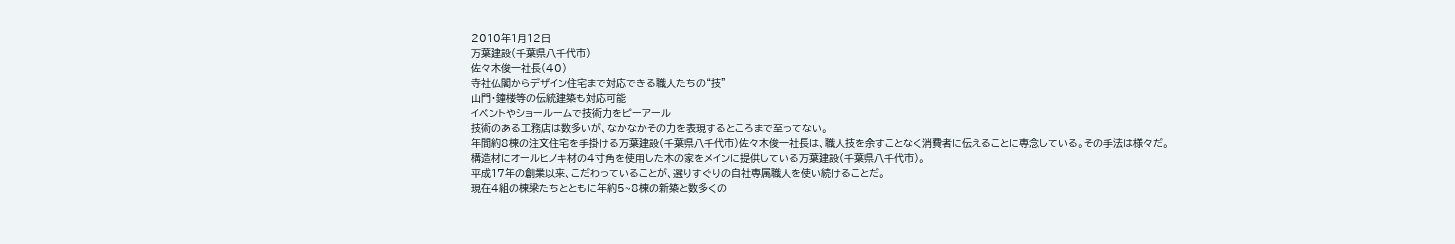2010年1月12日
万葉建設(千葉県八千代市)
佐々木俊一社長(40)
寺社仏閣からデザイン住宅まで対応できる職人たちの“技”
山門・鐘楼等の伝統建築も対応可能
イベントやショールームで技術力をピーアール
技術のある工務店は数多いが、なかなかその力を表現するところまで至ってない。
年間約8棟の注文住宅を手掛ける万葉建設(千葉県八千代市)佐々木俊一社長は、職人技を余すことなく消費者に伝えることに専念している。その手法は様々だ。
構造材にオールヒノキ材の4寸角を使用した木の家をメインに提供している万葉建設(千葉県八千代市)。
平成17年の創業以来、こだわっていることが、選りすぐりの自社専属職人を使い続けることだ。
現在4組の棟梁たちとともに年約5~8棟の新築と数多くの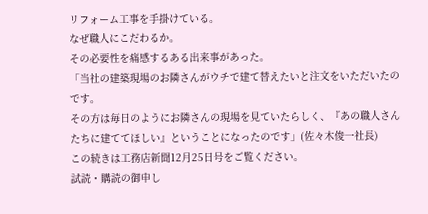リフォーム工事を手掛けている。
なぜ職人にこだわるか。
その必要性を痛感するある出来事があった。
「当社の建築現場のお隣さんがウチで建て替えたいと注文をいただいたのです。
その方は毎日のようにお隣さんの現場を見ていたらしく、『あの職人さんたちに建ててほしい』ということになったのです」(佐々木俊一社長)
この続きは工務店新聞12月25日号をご覧ください。
試読・購読の御申し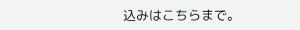込みはこちらまで。